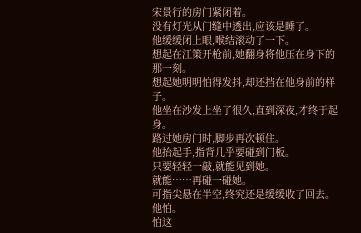宋景行的房门紧闭着。
没有灯光从门缝中透出,应该是睡了。
他缓缓闭上眼,喉结滚动了一下。
想起在江策开枪前,她翻身将他压在身下的那一刻。
想起她明明怕得发抖,却还挡在他身前的样子。
他坐在沙发上坐了很久,直到深夜,才终于起身。
路过她房门时,脚步再次顿住。
他抬起手,指背几乎要碰到门板。
只要轻轻一敲,就能见到她。
就能……再碰一碰她。
可指尖悬在半空,终究还是缓缓收了回去。
他怕。
怕这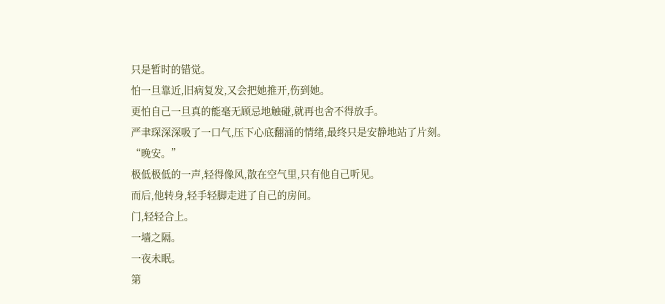只是暂时的错觉。
怕一旦靠近,旧病复发,又会把她推开,伤到她。
更怕自己一旦真的能毫无顾忌地触碰,就再也舍不得放手。
严聿琛深深吸了一口气,压下心底翻涌的情绪,最终只是安静地站了片刻。
“晚安。”
极低极低的一声,轻得像风,散在空气里,只有他自己听见。
而后,他转身,轻手轻脚走进了自己的房间。
门,轻轻合上。
一墙之隔。
一夜未眠。
第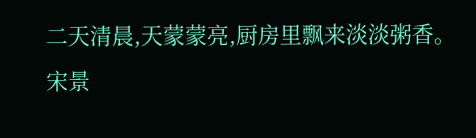二天清晨,天蒙蒙亮,厨房里飘来淡淡粥香。
宋景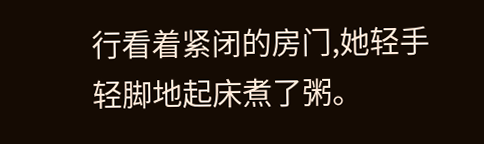行看着紧闭的房门,她轻手轻脚地起床煮了粥。